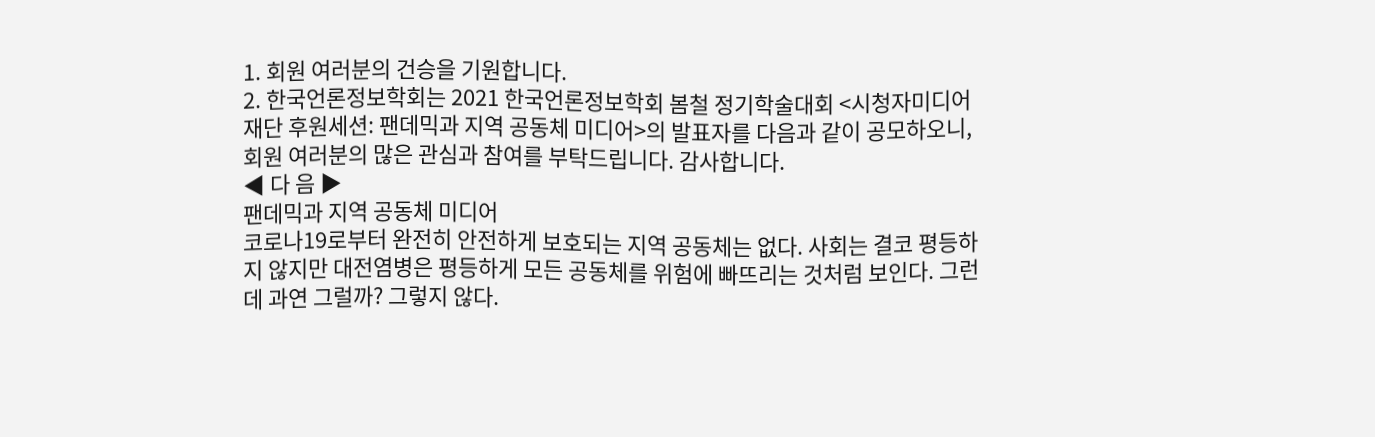1. 회원 여러분의 건승을 기원합니다.
2. 한국언론정보학회는 2021 한국언론정보학회 봄철 정기학술대회 <시청자미디어재단 후원세션: 팬데믹과 지역 공동체 미디어>의 발표자를 다음과 같이 공모하오니, 회원 여러분의 많은 관심과 참여를 부탁드립니다. 감사합니다.
◀ 다 음 ▶
팬데믹과 지역 공동체 미디어
코로나19로부터 완전히 안전하게 보호되는 지역 공동체는 없다. 사회는 결코 평등하지 않지만 대전염병은 평등하게 모든 공동체를 위험에 빠뜨리는 것처럼 보인다. 그런데 과연 그럴까? 그렇지 않다.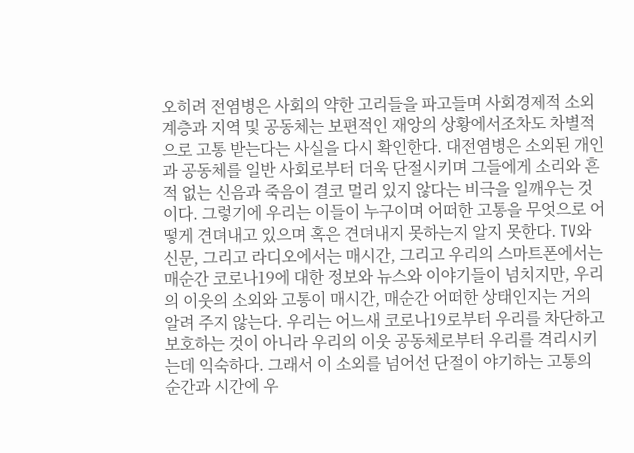오히려 전염병은 사회의 약한 고리들을 파고들며 사회경제적 소외 계층과 지역 및 공동체는 보편적인 재앙의 상황에서조차도 차별적으로 고통 받는다는 사실을 다시 확인한다. 대전염병은 소외된 개인과 공동체를 일반 사회로부터 더욱 단절시키며 그들에게 소리와 흔적 없는 신음과 죽음이 결코 멀리 있지 않다는 비극을 일깨우는 것이다. 그렇기에 우리는 이들이 누구이며 어떠한 고통을 무엇으로 어떻게 견뎌내고 있으며 혹은 견뎌내지 못하는지 알지 못한다. TV와 신문, 그리고 라디오에서는 매시간, 그리고 우리의 스마트폰에서는 매순간 코로나19에 대한 정보와 뉴스와 이야기들이 넘치지만, 우리의 이웃의 소외와 고통이 매시간, 매순간 어떠한 상태인지는 거의 알려 주지 않는다. 우리는 어느새 코로나19로부터 우리를 차단하고 보호하는 것이 아니라 우리의 이웃 공동체로부터 우리를 격리시키는데 익숙하다. 그래서 이 소외를 넘어선 단절이 야기하는 고통의 순간과 시간에 우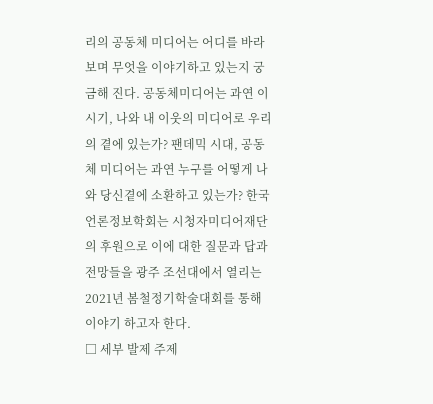리의 공동체 미디어는 어디를 바라보며 무엇을 이야기하고 있는지 궁금해 진다. 공동체미디어는 과연 이 시기, 나와 내 이웃의 미디어로 우리의 곁에 있는가? 팬데믹 시대, 공동체 미디어는 과연 누구를 어떻게 나와 당신곁에 소환하고 있는가? 한국언론정보학회는 시청자미디어재단의 후원으로 이에 대한 질문과 답과 전망들을 광주 조선대에서 열리는 2021년 봄철정기학술대회를 통해 이야기 하고자 한다.
□ 세부 발제 주제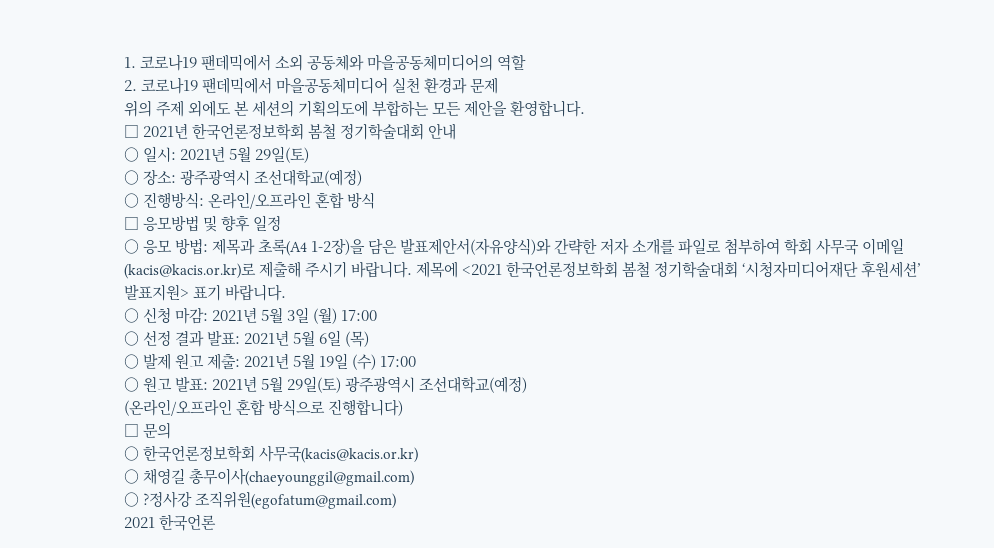1. 코로나19 팬데믹에서 소외 공동체와 마을공동체미디어의 역할
2. 코로나19 팬데믹에서 마을공동체미디어 실천 환경과 문제
위의 주제 외에도 본 세션의 기획의도에 부합하는 모든 제안을 환영합니다.
□ 2021년 한국언론정보학회 봄철 정기학술대회 안내
○ 일시: 2021년 5월 29일(토)
○ 장소: 광주광역시 조선대학교(예정)
○ 진행방식: 온라인/오프라인 혼합 방식
□ 응모방법 및 향후 일정
○ 응모 방법: 제목과 초록(A4 1-2장)을 담은 발표제안서(자유양식)와 간략한 저자 소개를 파일로 첨부하여 학회 사무국 이메일(kacis@kacis.or.kr)로 제출해 주시기 바랍니다. 제목에 <2021 한국언론정보학회 봄철 정기학술대회 ‘시청자미디어재단 후원세션’ 발표지원> 표기 바랍니다.
○ 신청 마감: 2021년 5월 3일 (월) 17:00
○ 선정 결과 발표: 2021년 5월 6일 (목)
○ 발제 원고 제출: 2021년 5월 19일 (수) 17:00
○ 원고 발표: 2021년 5월 29일(토) 광주광역시 조선대학교(예정)
(온라인/오프라인 혼합 방식으로 진행합니다)
□ 문의
○ 한국언론정보학회 사무국(kacis@kacis.or.kr)
○ 채영길 총무이사(chaeyounggil@gmail.com)
○ ?정사강 조직위원(egofatum@gmail.com)
2021 한국언론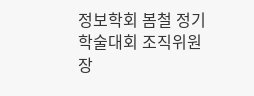정보학회 봄철 정기학술대회 조직위원장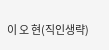이 오 현(직인생략)